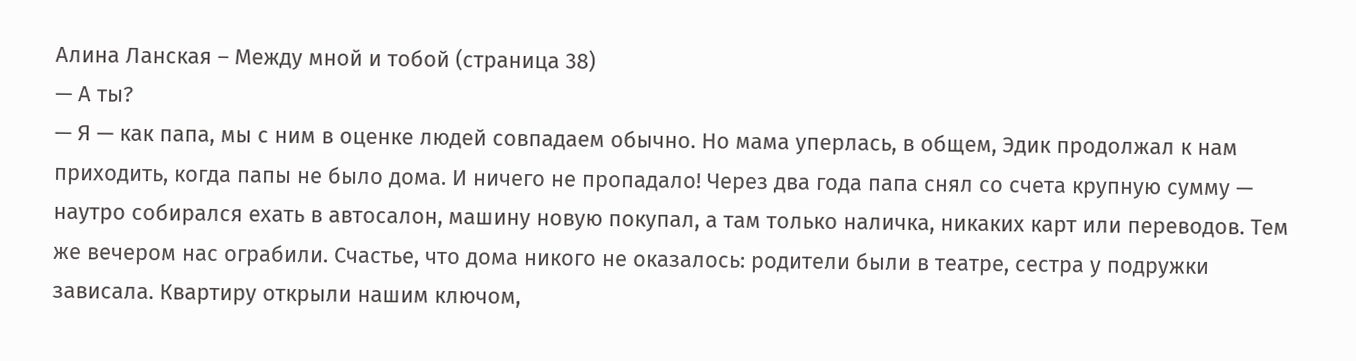Алина Ланская – Между мной и тобой (страница 38)
— А ты?
— Я — как папа, мы с ним в оценке людей совпадаем обычно. Но мама уперлась, в общем, Эдик продолжал к нам приходить, когда папы не было дома. И ничего не пропадало! Через два года папа снял со счета крупную сумму — наутро собирался ехать в автосалон, машину новую покупал, а там только наличка, никаких карт или переводов. Тем же вечером нас ограбили. Счастье, что дома никого не оказалось: родители были в театре, сестра у подружки зависала. Квартиру открыли нашим ключом,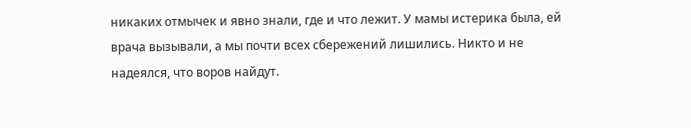никаких отмычек и явно знали, где и что лежит. У мамы истерика была, ей врача вызывали, а мы почти всех сбережений лишились. Никто и не надеялся, что воров найдут.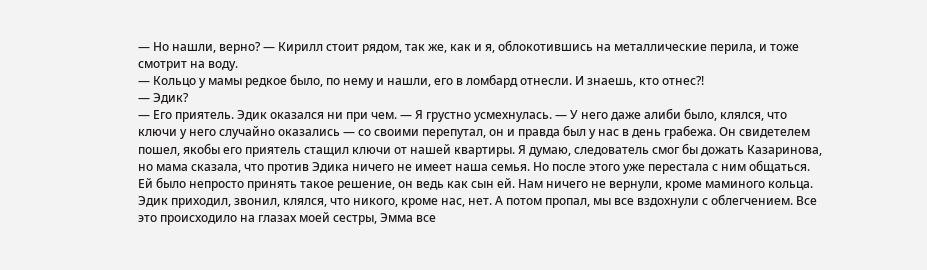— Но нашли, верно? — Кирилл стоит рядом, так же, как и я, облокотившись на металлические перила, и тоже смотрит на воду.
— Кольцо у мамы редкое было, по нему и нашли, его в ломбард отнесли. И знаешь, кто отнес?!
— Эдик?
— Его приятель. Эдик оказался ни при чем. — Я грустно усмехнулась. — У него даже алиби было, клялся, что ключи у него случайно оказались — со своими перепутал, он и правда был у нас в день грабежа. Он свидетелем пошел, якобы его приятель стащил ключи от нашей квартиры. Я думаю, следователь смог бы дожать Казаринова, но мама сказала, что против Эдика ничего не имеет наша семья. Но после этого уже перестала с ним общаться. Ей было непросто принять такое решение, он ведь как сын ей. Нам ничего не вернули, кроме маминого кольца. Эдик приходил, звонил, клялся, что никого, кроме нас, нет. А потом пропал, мы все вздохнули с облегчением. Все это происходило на глазах моей сестры, Эмма все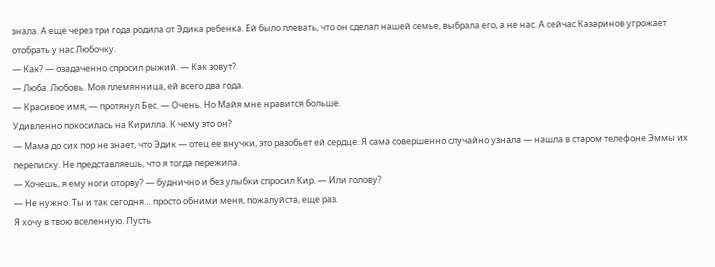знала. А еще через три года родила от Эдика ребенка. Ей было плевать, что он сделал нашей семье, выбрала его, а не нас. А сейчас Казаринов угрожает отобрать у нас Любочку.
— Как? — озадаченно спросил рыжий. — Как зовут?
— Люба. Любовь. Моя племянница, ей всего два года.
— Красивое имя, — протянул Бес. — Очень. Но Майя мне нравится больше.
Удивленно покосилась на Кирилла. К чему это он?
— Мама до сих пор не знает, что Эдик — отец ее внучки, это разобьет ей сердце. Я сама совершенно случайно узнала — нашла в старом телефоне Эммы их переписку. Не представляешь, что я тогда пережила.
— Хочешь, я ему ноги оторву? — буднично и без улыбки спросил Кир. — Или голову?
— Не нужно. Ты и так сегодня… просто обними меня, пожалуйста, еще раз.
Я хочу в твою вселенную. Пусть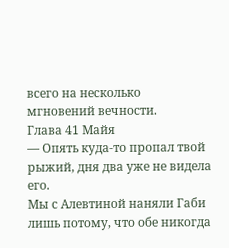всего на несколько мгновений вечности.
Глава 41 Майя
— Опять куда-то пропал твой рыжий, дня два уже не видела его.
Мы с Алевтиной наняли Габи лишь потому, что обе никогда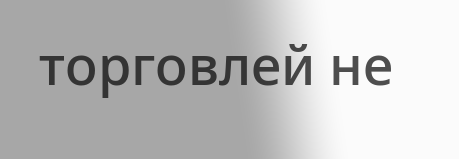торговлей не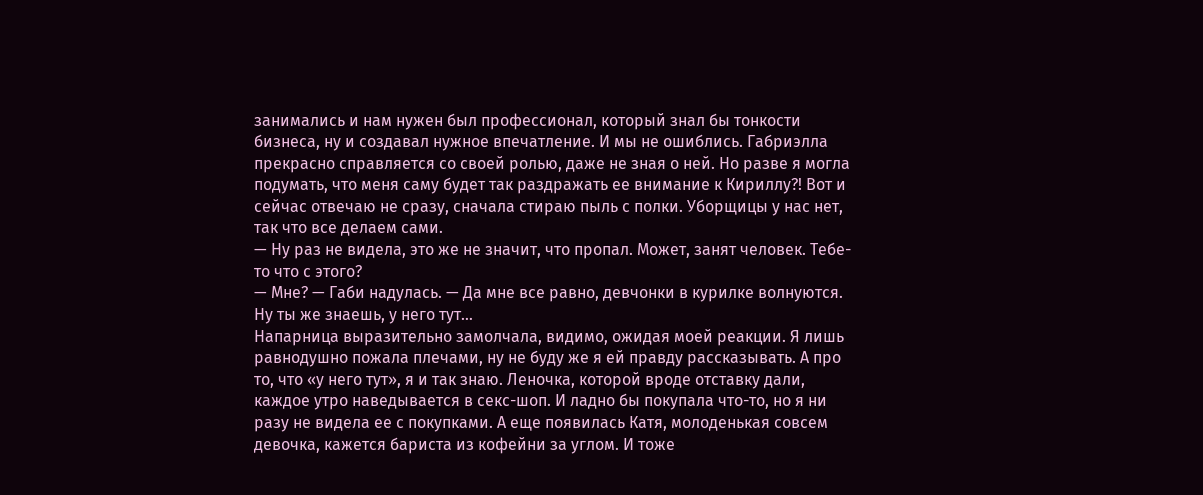занимались и нам нужен был профессионал, который знал бы тонкости бизнеса, ну и создавал нужное впечатление. И мы не ошиблись. Габриэлла прекрасно справляется со своей ролью, даже не зная о ней. Но разве я могла подумать, что меня саму будет так раздражать ее внимание к Кириллу?! Вот и сейчас отвечаю не сразу, сначала стираю пыль с полки. Уборщицы у нас нет, так что все делаем сами.
— Ну раз не видела, это же не значит, что пропал. Может, занят человек. Тебе-то что с этого?
— Мне? — Габи надулась. — Да мне все равно, девчонки в курилке волнуются. Ну ты же знаешь, у него тут…
Напарница выразительно замолчала, видимо, ожидая моей реакции. Я лишь равнодушно пожала плечами, ну не буду же я ей правду рассказывать. А про то, что «у него тут», я и так знаю. Леночка, которой вроде отставку дали, каждое утро наведывается в секс-шоп. И ладно бы покупала что-то, но я ни разу не видела ее с покупками. А еще появилась Катя, молоденькая совсем девочка, кажется бариста из кофейни за углом. И тоже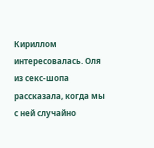Кириллом интересовалась. Оля из секс-шопа рассказала, когда мы с ней случайно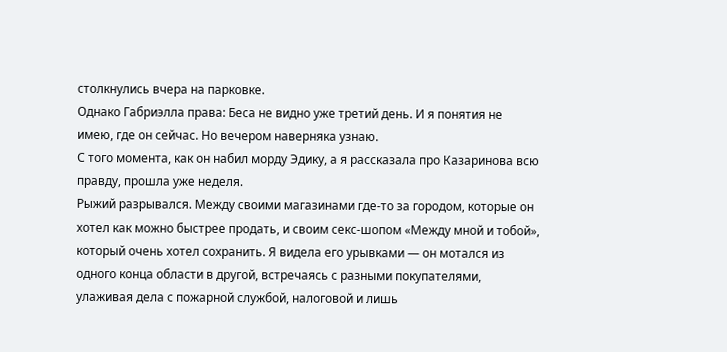столкнулись вчера на парковке.
Однако Габриэлла права: Беса не видно уже третий день. И я понятия не имею, где он сейчас. Но вечером наверняка узнаю.
С того момента, как он набил морду Эдику, а я рассказала про Казаринова всю правду, прошла уже неделя.
Рыжий разрывался. Между своими магазинами где-то за городом, которые он хотел как можно быстрее продать, и своим секс-шопом «Между мной и тобой», который очень хотел сохранить. Я видела его урывками — он мотался из одного конца области в другой, встречаясь с разными покупателями, улаживая дела с пожарной службой, налоговой и лишь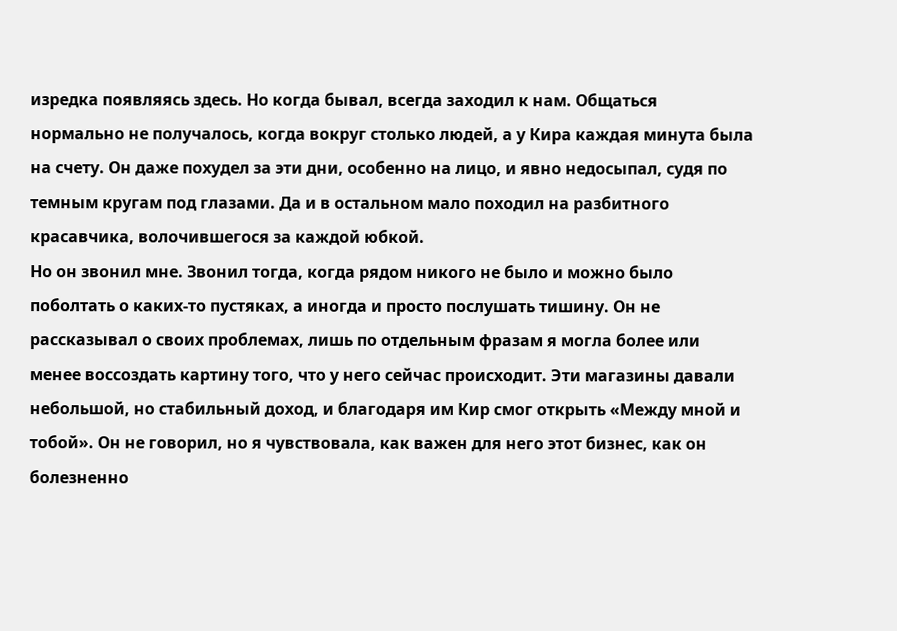изредка появляясь здесь. Но когда бывал, всегда заходил к нам. Общаться нормально не получалось, когда вокруг столько людей, а у Кира каждая минута была на счету. Он даже похудел за эти дни, особенно на лицо, и явно недосыпал, судя по темным кругам под глазами. Да и в остальном мало походил на разбитного красавчика, волочившегося за каждой юбкой.
Но он звонил мне. Звонил тогда, когда рядом никого не было и можно было поболтать о каких-то пустяках, а иногда и просто послушать тишину. Он не рассказывал о своих проблемах, лишь по отдельным фразам я могла более или менее воссоздать картину того, что у него сейчас происходит. Эти магазины давали небольшой, но стабильный доход, и благодаря им Кир смог открыть «Между мной и тобой». Он не говорил, но я чувствовала, как важен для него этот бизнес, как он болезненно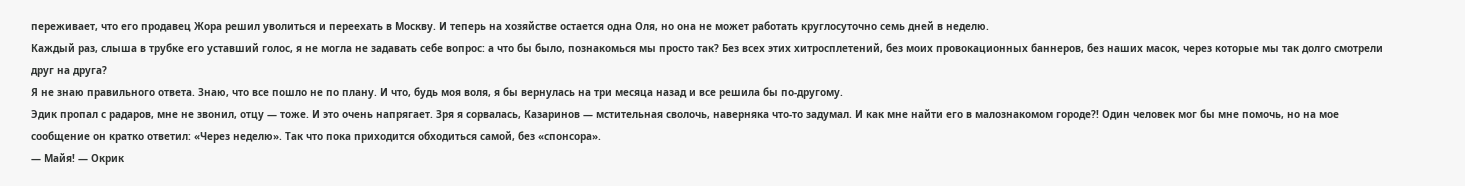переживает, что его продавец Жора решил уволиться и переехать в Москву. И теперь на хозяйстве остается одна Оля, но она не может работать круглосуточно семь дней в неделю.
Каждый раз, слыша в трубке его уставший голос, я не могла не задавать себе вопрос: а что бы было, познакомься мы просто так? Без всех этих хитросплетений, без моих провокационных баннеров, без наших масок, через которые мы так долго смотрели друг на друга?
Я не знаю правильного ответа. Знаю, что все пошло не по плану. И что, будь моя воля, я бы вернулась на три месяца назад и все решила бы по-другому.
Эдик пропал с радаров, мне не звонил, отцу — тоже. И это очень напрягает. Зря я сорвалась, Казаринов — мстительная сволочь, наверняка что-то задумал. И как мне найти его в малознакомом городе?! Один человек мог бы мне помочь, но на мое сообщение он кратко ответил: «Через неделю». Так что пока приходится обходиться самой, без «спонсора».
— Майя! — Окрик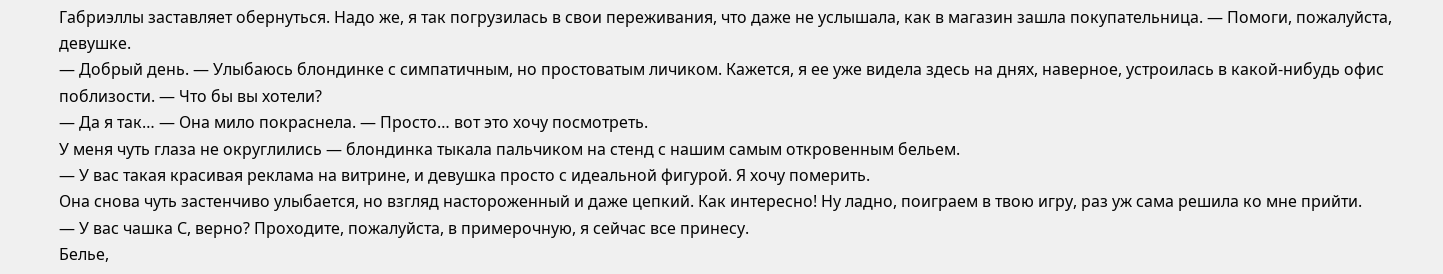Габриэллы заставляет обернуться. Надо же, я так погрузилась в свои переживания, что даже не услышала, как в магазин зашла покупательница. — Помоги, пожалуйста, девушке.
— Добрый день. — Улыбаюсь блондинке с симпатичным, но простоватым личиком. Кажется, я ее уже видела здесь на днях, наверное, устроилась в какой-нибудь офис поблизости. — Что бы вы хотели?
— Да я так… — Она мило покраснела. — Просто… вот это хочу посмотреть.
У меня чуть глаза не округлились — блондинка тыкала пальчиком на стенд с нашим самым откровенным бельем.
— У вас такая красивая реклама на витрине, и девушка просто с идеальной фигурой. Я хочу померить.
Она снова чуть застенчиво улыбается, но взгляд настороженный и даже цепкий. Как интересно! Ну ладно, поиграем в твою игру, раз уж сама решила ко мне прийти.
— У вас чашка С, верно? Проходите, пожалуйста, в примерочную, я сейчас все принесу.
Белье,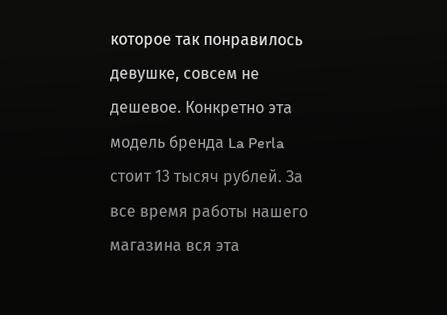которое так понравилось девушке, совсем не дешевое. Конкретно эта модель бренда La Perla стоит 13 тысяч рублей. За все время работы нашего магазина вся эта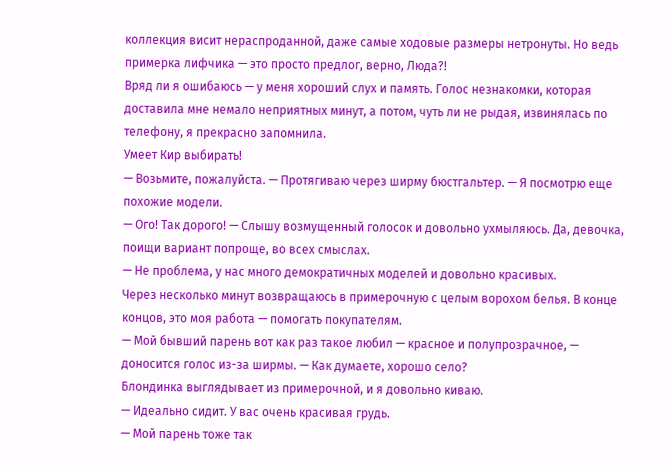коллекция висит нераспроданной, даже самые ходовые размеры нетронуты. Но ведь примерка лифчика — это просто предлог, верно, Люда?!
Вряд ли я ошибаюсь — у меня хороший слух и память. Голос незнакомки, которая доставила мне немало неприятных минут, а потом, чуть ли не рыдая, извинялась по телефону, я прекрасно запомнила.
Умеет Кир выбирать!
— Возьмите, пожалуйста. — Протягиваю через ширму бюстгальтер. — Я посмотрю еще похожие модели.
— Ого! Так дорого! — Слышу возмущенный голосок и довольно ухмыляюсь. Да, девочка, поищи вариант попроще, во всех смыслах.
— Не проблема, у нас много демократичных моделей и довольно красивых.
Через несколько минут возвращаюсь в примерочную с целым ворохом белья. В конце концов, это моя работа — помогать покупателям.
— Мой бывший парень вот как раз такое любил — красное и полупрозрачное, — доносится голос из-за ширмы. — Как думаете, хорошо село?
Блондинка выглядывает из примерочной, и я довольно киваю.
— Идеально сидит. У вас очень красивая грудь.
— Мой парень тоже так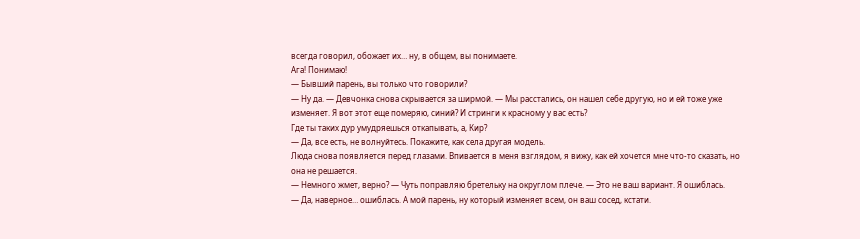всегда говорил, обожает их… ну, в общем, вы понимаете.
Ага! Понимаю!
— Бывший парень, вы только что говорили?
— Ну да. — Девчонка снова скрывается за ширмой. — Мы расстались, он нашел себе другую, но и ей тоже уже изменяет. Я вот этот еще померяю, синий? И стринги к красному у вас есть?
Где ты таких дур умудряешься откапывать, а, Кир?
— Да, все есть, не волнуйтесь. Покажите, как села другая модель.
Люда снова появляется перед глазами. Впивается в меня взглядом, я вижу, как ей хочется мне что-то сказать, но она не решается.
— Немного жмет, верно? — Чуть поправляю бретельку на округлом плече. — Это не ваш вариант. Я ошиблась.
— Да, наверное… ошиблась. А мой парень, ну который изменяет всем, он ваш сосед, кстати.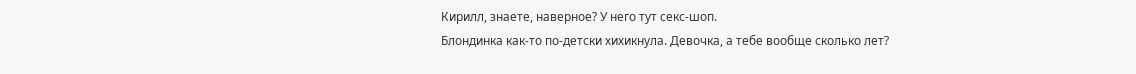Кирилл, знаете, наверное? У него тут секс-шоп.
Блондинка как-то по-детски хихикнула. Девочка, а тебе вообще сколько лет?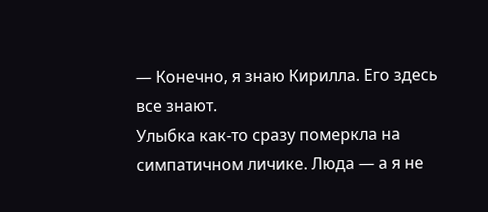— Конечно, я знаю Кирилла. Его здесь все знают.
Улыбка как-то сразу померкла на симпатичном личике. Люда — а я не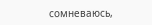сомневаюсь,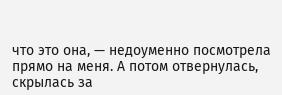что это она, — недоуменно посмотрела прямо на меня. А потом отвернулась, скрылась за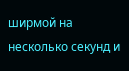ширмой на несколько секунд и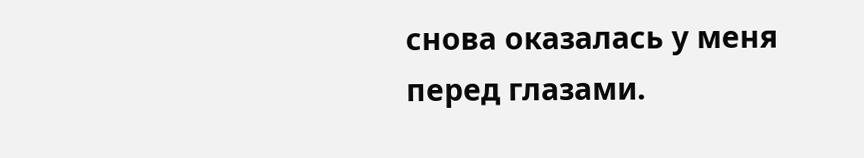снова оказалась у меня перед глазами.